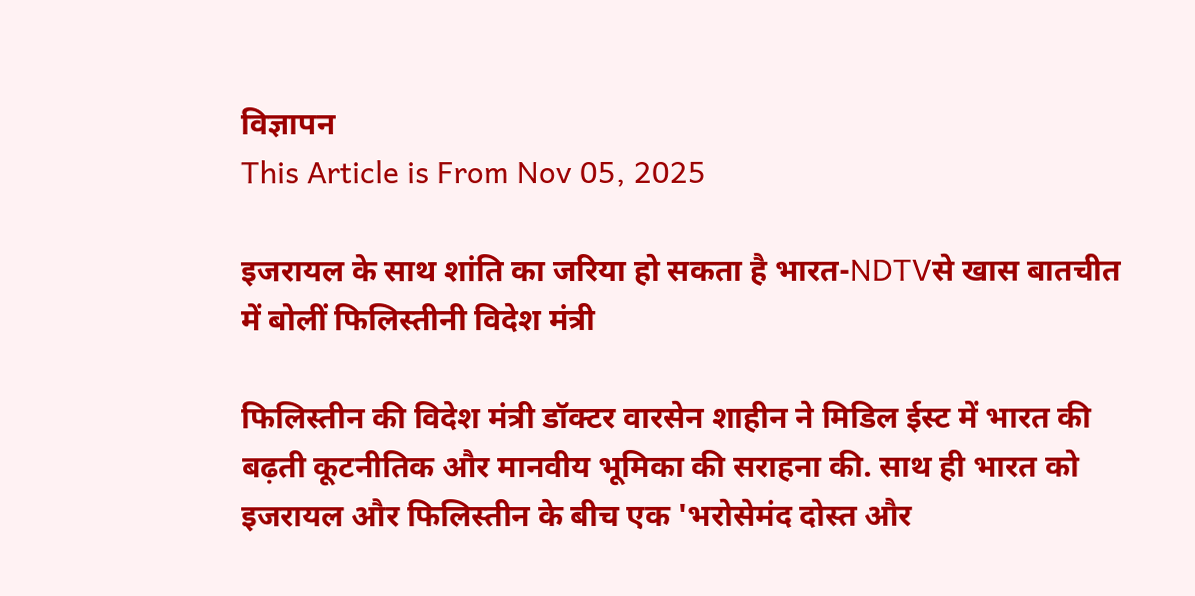विज्ञापन
This Article is From Nov 05, 2025

इजरायल के साथ शांति का जरिया हो सकता है भारत-NDTVसे खास बातचीत में बोलीं फिलिस्‍तीनी विदेश मंत्री

फिलिस्तीन की विदेश मंत्री डॉक्‍टर वारसेन शाहीन ने मिडिल ईस्‍ट में भारत की बढ़ती कूटनीतिक और मानवीय भूमिका की सराहना की. साथ ही भारत को इजरायल और फिलिस्तीन के बीच एक 'भरोसेमंद दोस्‍त और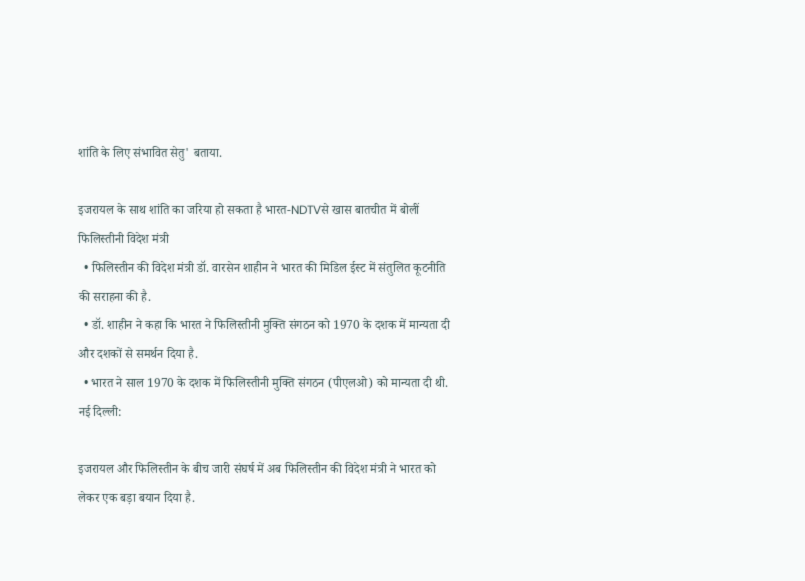शांति के लिए संभावित सेतु' बताया.

इजरायल के साथ शांति का जरिया हो सकता है भारत-NDTVसे खास बातचीत में बोलीं फिलिस्‍तीनी विदेश मंत्री
  • फिलिस्तीन की विदेश मंत्री डॉ. वारसेन शाहीन ने भारत की मिडिल ईस्ट में संतुलित कूटनीति की सराहना की है.
  • डॉ. शाहीन ने कहा कि भारत ने फिलिस्तीनी मुक्ति संगठन को 1970 के दशक में मान्यता दी और दशकों से समर्थन दिया है.
  • भारत ने साल 1970 के दशक में फिलिस्तीनी मुक्ति संगठन (पीएलओ) को मान्यता दी थी.
नई दिल्‍ली:

इजरायल और फिलिस्‍तीन के बीच जारी संघर्ष में अब फिलिस्‍तीन की विदेश मंत्री ने भारत को लेकर एक बड़ा बयान दिया है.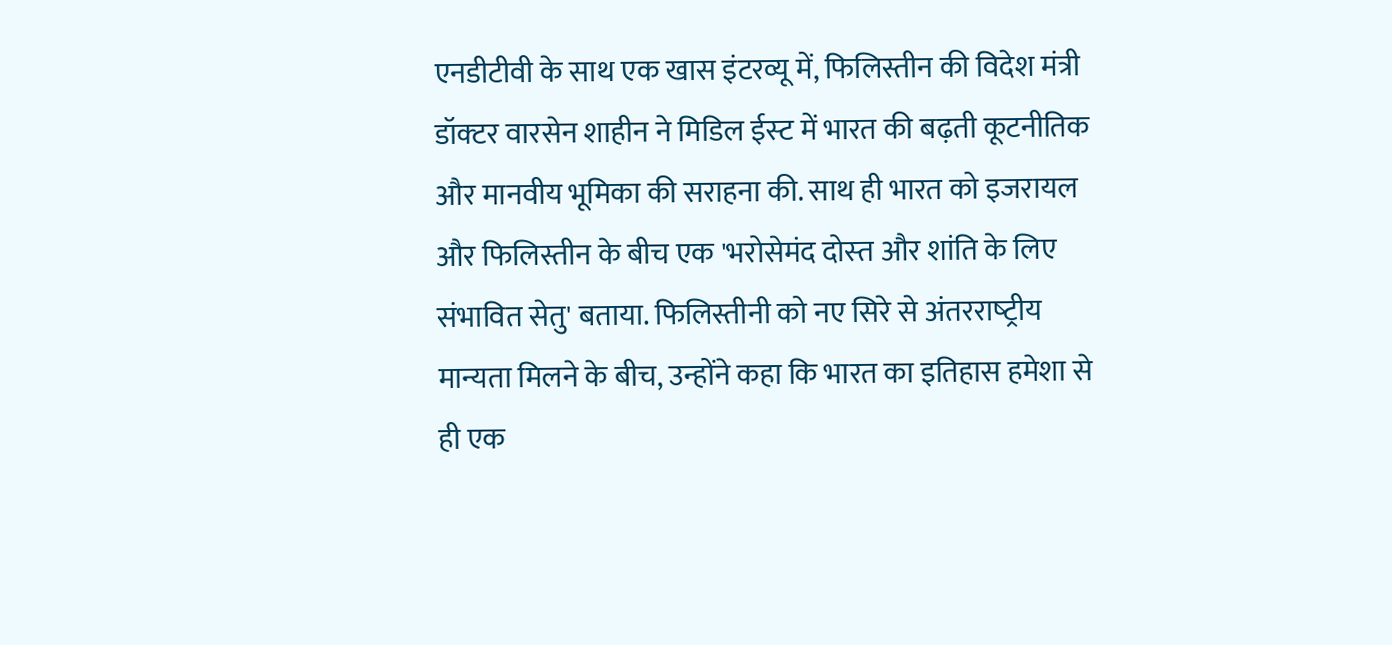एनडीटीवी के साथ एक खास इंटरव्‍यू में, फिलिस्तीन की विदेश मंत्री डॉक्‍टर वारसेन शाहीन ने मिडिल ईस्‍ट में भारत की बढ़ती कूटनीतिक और मानवीय भूमिका की सराहना की. साथ ही भारत को इजरायल और फिलिस्तीन के बीच एक 'भरोसेमंद दोस्‍त और शांति के लिए संभावित सेतु' बताया. फिलिस्तीनी को नए सिरे से अंतरराष्‍ट्रीय मान्यता मिलने के बीच, उन्होंने कहा कि भारत का इतिहास हमेशा से ही एक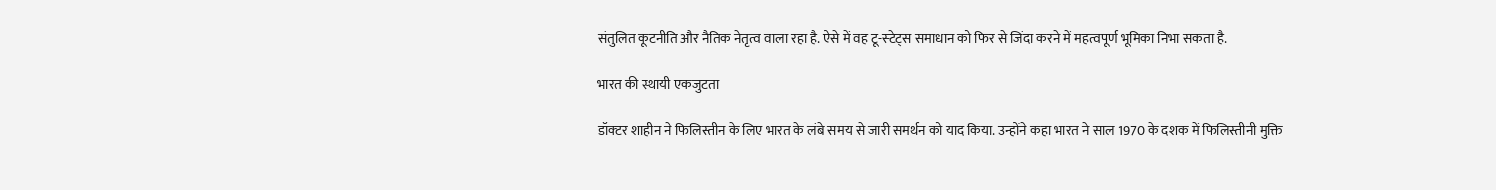संतुलित कूटनीति और नैतिक नेतृत्व वाला रहा है. ऐसे में वह टू-स्‍टेट्स समाधान को फिर से जिंदा करने में महत्वपूर्ण भूमिका निभा सकता है.

भारत की स्थायी एकजुटता

डॉक्‍टर शाहीन ने फिलिस्तीन के लिए भारत के लंबे समय से जारी समर्थन को याद किया. उन्‍होंने कहा भारत ने साल 1970 के दशक में फिलिस्तीनी मुक्ति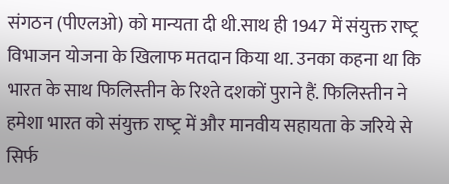संगठन (पीएलओ) को मान्यता दी थी.साथ ही 1947 में संयुक्त राष्‍ट्र विभाजन योजना के खिलाफ मतदान किया था. उनका कहना था कि भारत के साथ फिलिस्‍तीन के रिश्‍ते दशकों पुराने हैं. फिलिस्‍तीन ने हमेशा भारत को संयुक्त राष्‍ट्र में और मानवीय सहायता के जरिये से सिर्फ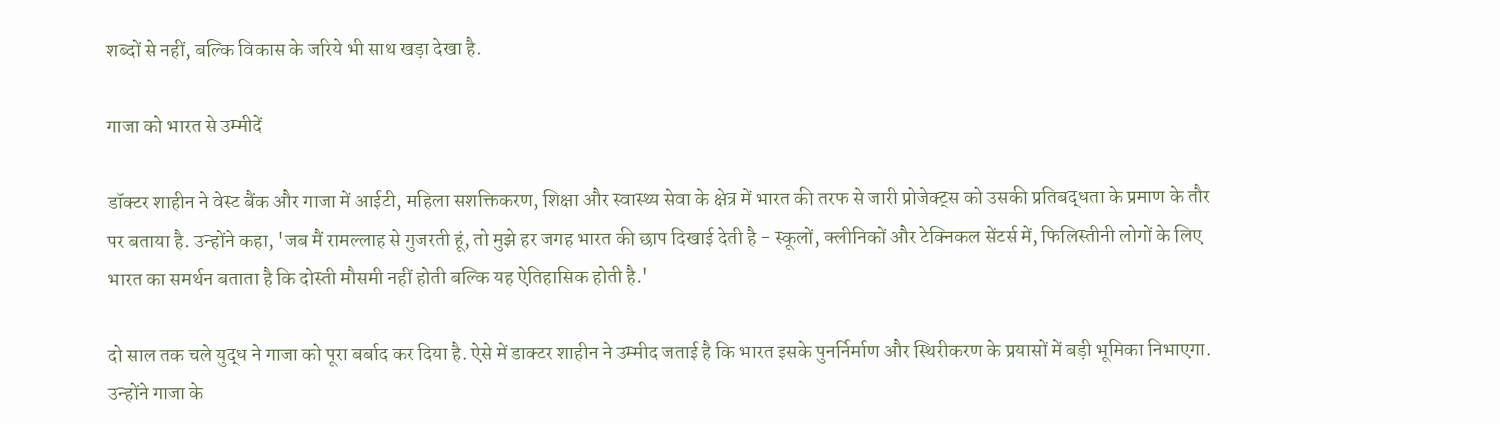शब्दों से नहीं, बल्कि विकास के जरिये भी साथ खड़ा देखा है.

गाजा को भारत से उम्‍मीदें

डॉक्‍टर शाहीन ने वेस्‍ट बैंक और गाजा में आईटी, महिला सशक्तिकरण, शिक्षा और स्वास्थ्य सेवा के क्षेत्र में भारत की तरफ से जारी प्रोजेक्‍ट्स को उसकी प्रतिबद्धता के प्रमाण के तौर पर बताया है. उन्होंने कहा, 'जब मैं रामल्लाह से गुजरती हूं, तो मुझे हर जगह भारत की छाप दिखाई देती है - स्कूलों, क्लीनिकों और टेक्निकल सेंटर्स में, फिलिस्‍तीनी लोगों के लिए भारत का समर्थन बताता है कि दोस्ती मौसमी नहीं होती बल्कि यह ऐतिहासिक होती है.'

दो साल तक चले युद्ध ने गाजा को पूरा बर्बाद कर दिया है. ऐसे में डाक्‍टर शाहीन ने उम्‍मीद जताई है कि भारत इसके पुनर्निर्माण और स्थिरीकरण के प्रयासों में बड़ी भूमिका निभाएगा. उन्होंने गाजा के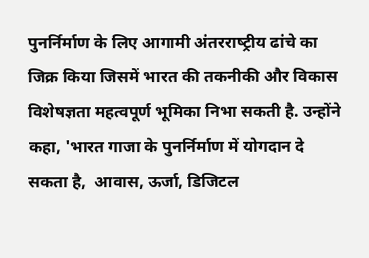पुनर्निर्माण के लिए आगामी अंतरराष्‍ट्रीय ढांचे का जिक्र किया जिसमें भारत की तकनीकी और विकास विशेषज्ञता महत्वपूर्ण भूमिका निभा सकती है. उन्होंने कहा, 'भारत गाजा के पुनर्निर्माण में योगदान दे सकता है,  आवास, ऊर्जा, डिजिटल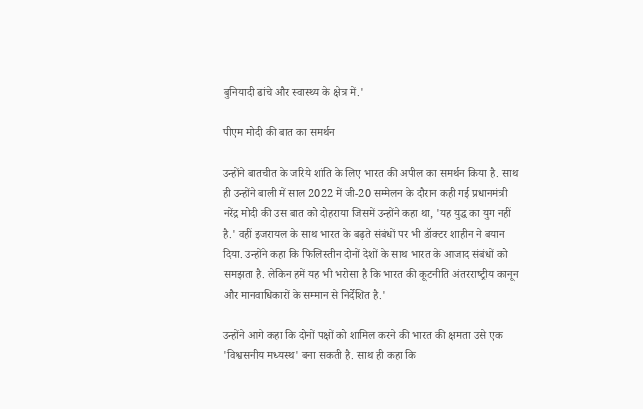बुनियादी ढांचे और स्वास्थ्य के क्षेत्र में.'

पीएम मोदी की बात का समर्थन

उन्होंने बातचीत के जरिये शांति के लिए भारत की अपील का समर्थन किया है. साथ ही उन्‍होंने बाली में साल 2022 में जी-20 सम्‍मेलन के दौरान कही गई प्रधानमंत्री नरेंद्र मोदी की उस बात को दोहराया जिसमें उन्‍होंने कहा था, 'यह युद्ध का युग नहीं है.' वहीं इजरायल के साथ भारत के बढ़ते संबंधों पर भी डॉक्‍टर शाहीन ने बयान दिया. उन्‍होंने कहा कि फिलिस्‍तीन दोनों देशों के साथ भारत के आजाद संबंधों को समझता है. लेकिन हमें यह भी भरोसा है कि भारत की कूटनीति अंतरराष्‍ट्रीय कानून और मानवाधिकारों के सम्मान से निर्देशित है.'

उन्होंने आगे कहा कि दोनों पक्षों को शामिल करने की भारत की क्षमता उसे एक 'विश्वसनीय मध्यस्थ' बना सकती है. साथ ही कहा कि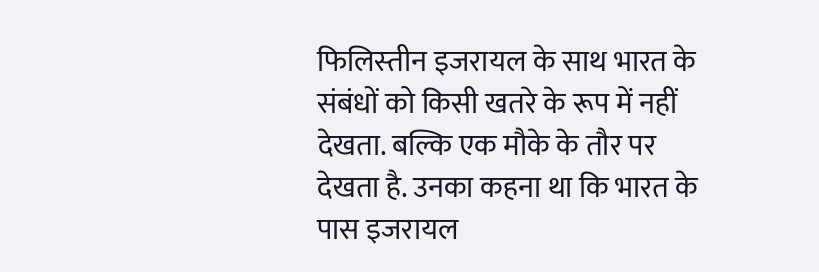फिलिस्‍तीन इजरायल के साथ भारत के संबंधों को किसी खतरे के रूप में नहीं देखता. बल्कि एक मौके के तौर पर देखता है. उनका कहना था कि भारत के पास इजरायल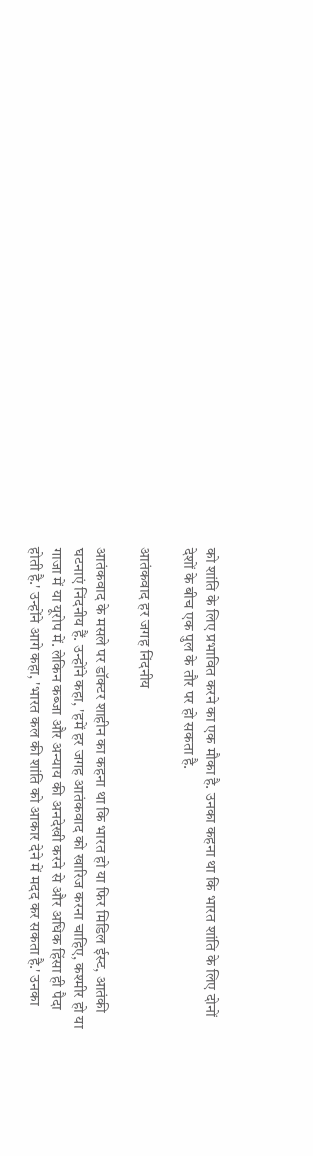को शांति के लिए प्रभावित करने का एक मौका है. उनका कहना था कि भारत शांति के लिए दोनों देशों के बीच एक पुल के तौर पर हो सकता है.

आतंकवाद हर जगह निंदनीय

आतंकवाद के मसले पर डॉक्‍टर शाहीन का कहना था कि भारत हो या फिर मिडिल ईस्‍ट, आतंकी घटनाएं निंदनीय हैं. उन्होंने कहा, 'हमें हर जगह आतंकवाद को खारिज करना चाहिए, कश्‍मीर हो या गाजा में या यूरोप में. लेकिन कब्‍जा और अन्याय की अनदेखी करने से और अधिक हिंसा ही पैदा होती है.' उन्‍होंने आगे कहा, 'भारत कल की शांति को आकार देने में मदद कर सकता है.' उनका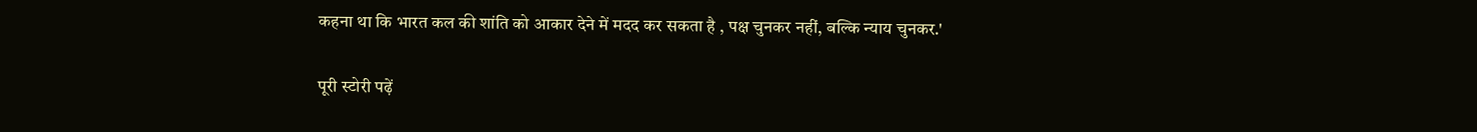कहना था कि भारत कल की शांति को आकार देने में मदद कर सकता है , पक्ष चुनकर नहीं, बल्कि न्याय चुनकर.'

पूरी स्टोरी पढ़ें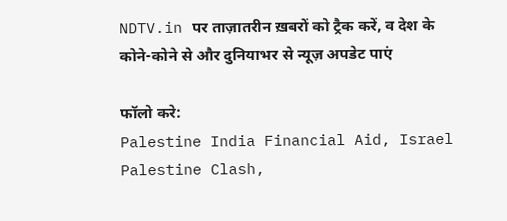NDTV.in पर ताज़ातरीन ख़बरों को ट्रैक करें, व देश के कोने-कोने से और दुनियाभर से न्यूज़ अपडेट पाएं

फॉलो करे:
Palestine India Financial Aid, Israel Palestine Clash,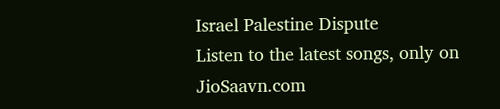Israel Palestine Dispute
Listen to the latest songs, only on JioSaavn.com